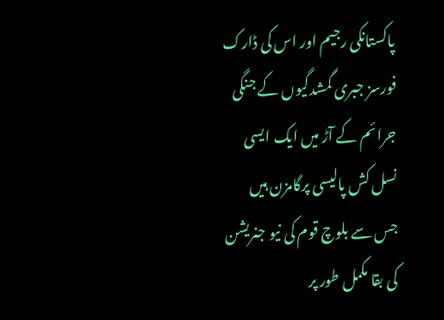پاکستانکی رجیم اور اس کی ڈارک فورسز جبری گمشدگیوں کے جنگی جرائم کے آڑ میں ایک ایسی نسل کش پالیسی پرگامزن ہیں جس سے بلوچ قوم کی نیو جنریشن کی بقا مکمل طور پر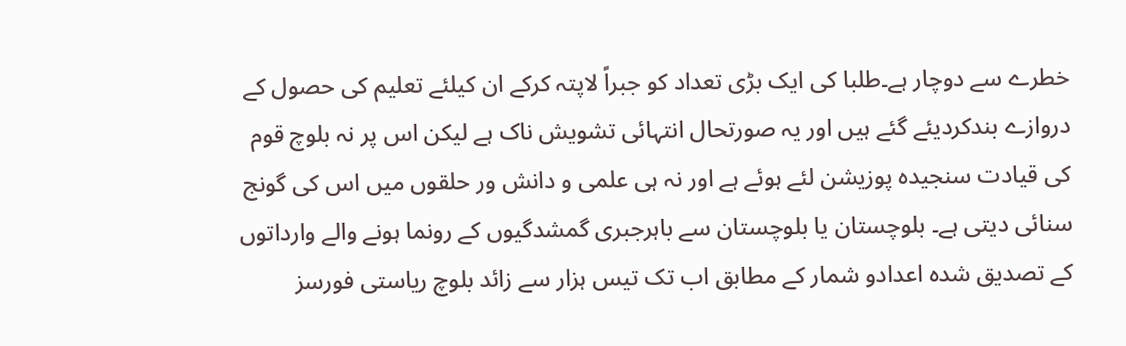خطرے سے دوچار ہے۔طلبا کی ایک بڑی تعداد کو جبراً لاپتہ کرکے ان کیلئے تعلیم کی حصول کے دروازے بندکردیئے گئے ہیں اور یہ صورتحال انتہائی تشویش ناک ہے لیکن اس پر نہ بلوچ قوم کی قیادت سنجیدہ پوزیشن لئے ہوئے ہے اور نہ ہی علمی و دانش ور حلقوں میں اس کی گونج سنائی دیتی ہے۔ بلوچستان یا بلوچستان سے باہرجبری گمشدگیوں کے رونما ہونے والے وارداتوں کے تصدیق شدہ اعدادو شمار کے مطابق اب تک تیس ہزار سے زائد بلوچ ریاستی فورسز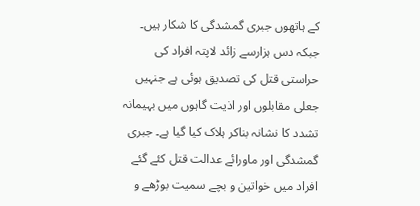کے ہاتھوں جبری گمشدگی کا شکار ہیں۔ جبکہ دس ہزارسے زائد لاپتہ افراد کی حراستی قتل کی تصدیق ہوئی ہے جنہیں جعلی مقابلوں اور اذیت گاہوں میں بہیمانہ تشدد کا نشانہ بناکر ہلاک کیا گیا ہے۔ جبری گمشدگی اور ماورائے عدالت قتل کئے گئے افراد میں خواتین و بچے سمیت بوڑھے و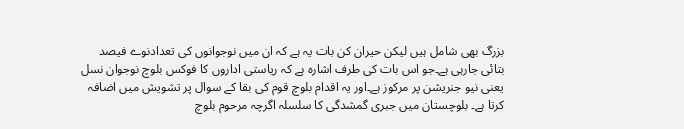بزرگ بھی شامل ہیں لیکن حیران کن بات یہ ہے کہ ان میں نوجوانوں کی تعدادنوے فیصد بتائی جارہی ہے۔جو اس بات کی طرف اشارہ ہے کہ ریاستی اداروں کا فوکس بلوچ نوجوان نسل یعنی نیو جنریشن پر مرکوز ہے۔اور یہ اقدام بلوچ قوم کی بقا کے سوال پر تشویش میں اضافہ کرتا ہے۔ بلوچستان میں جبری گمشدگی کا سلسلہ اگرچہ مرحوم بلوچ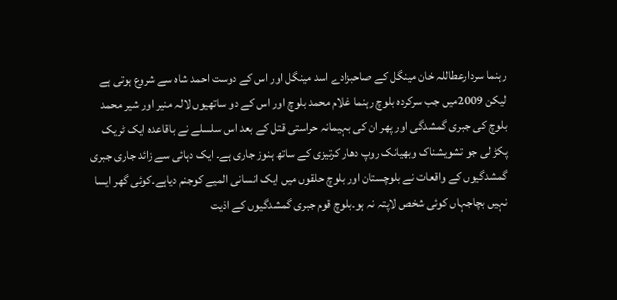رہنما سردارعطاللہ خان مینگل کے صاحبزادے اسد مینگل اور اس کے دوست احمد شاہ سے شروع ہوتی ہے لیکن 2009میں جب سرکردہ بلوچ رہنما غلام محمد بلوچ اور اس کے دو ساتھیوں لالہ منیر اور شیر محمد بلوچ کی جبری گمشدگی اور پھر ان کی بہیمانہ حراستی قتل کے بعد اس سلسلے نے باقاعدہ ایک ٹریک پکڑ لی جو تشویشناک وبھیانک روپ دھار کرتیزی کے ساتھ ہنوز جاری ہے۔ ایک دہائی سے زائد جاری جبری گمشدگیوں کے واقعات نے بلوچستان اور بلوچ حلقوں میں ایک انسانی المیے کوجنم دیاہے۔کوئی گھر ایسا نہیں بچاجہاں کوئی شخص لاپتہ نہ ہو۔بلوچ قوم جبری گمشدگیوں کے اذیت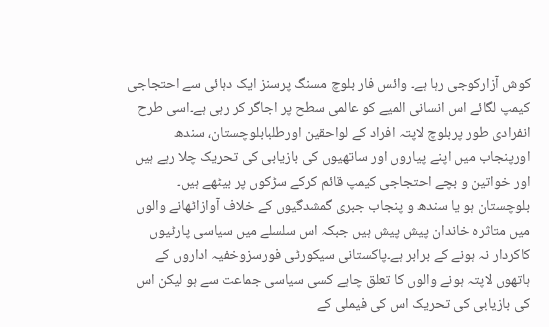کوش آزارکوجی رہا ہے۔ وائس فار بلوچ مسنگ پرسنز ایک دہائی سے احتجاجی کیمپ لگائے اس انسانی المیے کو عالمی سطح پر اجاگر کر رہی ہے۔اسی طرح انفرادی طور پربلوچ لاپتہ افراد کے لواحقین اورطلبابلوچستان، سندھ اورپنجاب میں اپنے پیاروں اور ساتھیوں کی بازیابی کی تحریک چلا رہے ہیں اور خواتین و بچے احتجاجی کیمپ قائم کرکے سڑکوں پر بیٹھے ہیں۔ بلوچستان ہو یا سندھ و پنجاب جبری گمشدگیوں کے خلاف آوازاٹھانے والوں میں متاثرہ خاندان پیش پیش ہیں جبکہ اس سلسلے میں سیاسی پارٹیوں کاکردار نہ ہونے کے برابر ہے۔پاکستانی سیکورٹی فورسزوخفیہ اداروں کے ہاتھوں لاپتہ ہونے والوں کا تعلق چاہے کسی سیاسی جماعت سے ہو لیکن اس کی بازیابی کی تحریک اس کی فیملی کے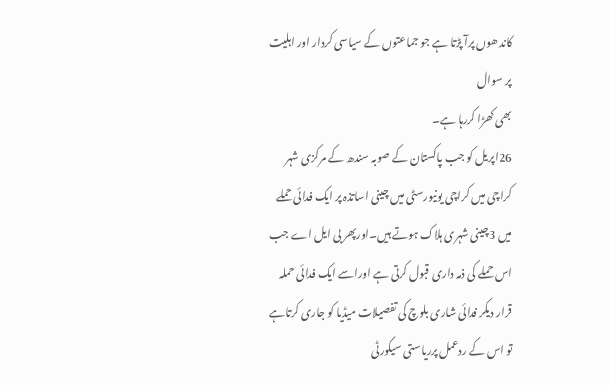کاندھوں پرآ پڑتا ہے جو جماعتوں کے سیاسی کردار اور اہلیت پر سوال
بھی کھڑا کررہا ہے۔
26اپریل کو جب پاکستان کے صوبہ سندھ کے مرکزی شہر کراچی میں کراچی یونیورسٹی میں چینی اساتذہ پر ایک فدائی حملے میں 3چینی شہری ہلاک ہوتے ہیں۔اورپھر بی ایل اے جب اس حملے کی ذمہ داری قبول کرتی ہے اوراسے ایک فدائی حملہ قرار دیکر فدائی شاری بلوچ کی تفصیلات میڈیا کو جاری کرتاہے تو اس کے ردعمل پرریاستی سیکورٹی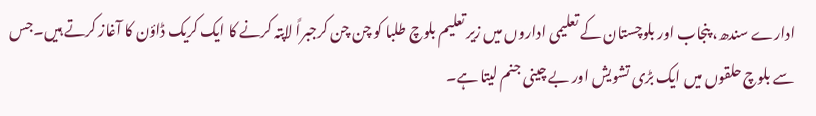ادارے سندھ، پنجاب اور بلوچستان کے تعلیمی اداروں میں زیر تعلیم بلوچ طلبا کو چن چن کرجبراً لاپتہ کرنے کا ایک کریک ڈاؤن کا آغاز کرتے ہیں۔جس سے بلوچ حلقوں میں ایک بڑی تشویش اور بے چینی جنم لیتا ہے۔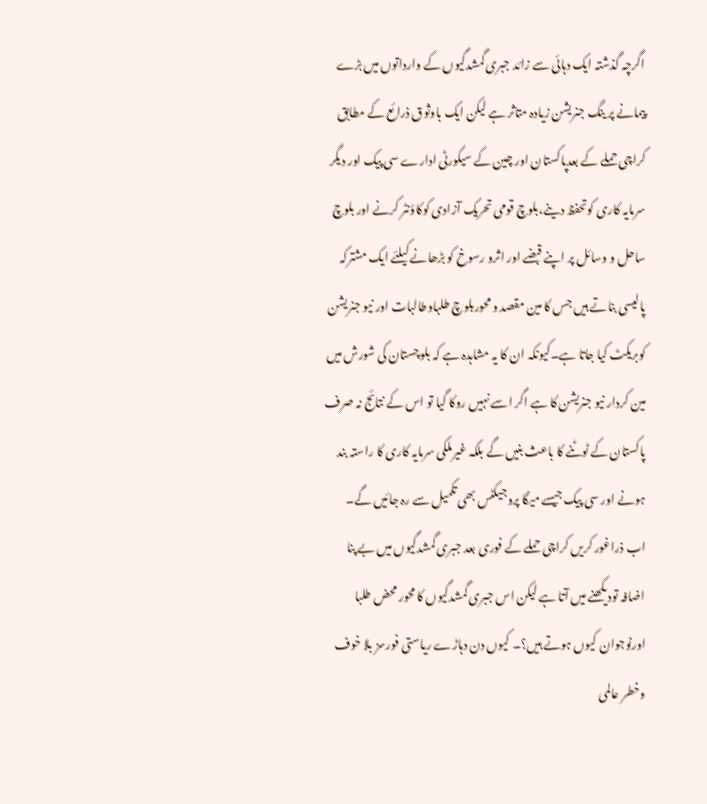اگرچہ گذشتہ ایک دہائی سے زائد جبری گمشدگیوں کے وارداتوں میں بڑے پیمانے پر ینگ جنریشن زیادہ متاثر ہے لیکن ایک باوثوق ذرائع کے مطابق کراچی حملے کے بعدپاکستان اور چین کے سیکورٹی ادارے سی پیک اور دیگر سرمایہ کاری کوتحفظ دینے،بلوچ قومی تحریک آزادی کوکاؤنٹر کرنے اور بلوچ ساحل و وسائل پر اپنے قبضے اور اثرو رسوخ کو بڑھانے کیلئے ایک مشترکہ پالیسی بناتے ہیں جس کا مین مقصد و محوربلوچ طلباوطالبات اور نیو جنریشن کوبریکٹ کیا جاتا ہے۔کیونکہ ان کا یہ مشاہدہ ہے کہ بلوچستان کی شورش میں مین کردار نیو جنریشن کا ہے اگر اسے نہیں روکا گیا تو اس کے نتائج نہ صرف پاکستان کے ٹوٹنے کا باعث بنیں گے بلکہ غیرملکی سرمایہ کاری کا راستہ بند ہونے اور سی پیک جیسے میگا پروجیکٹس بھی تکمیل سے رہ جائیں گے۔
اب ذراغور کریں کراچی حملے کے فوری بعد جبری گمشدگیوں میں بے پنا اضافہ تودیکھنے میں آتا ہے لیکن اس جبری گمشدگیوں کا محور محض طلبا اورنوجوان کیوں ہوتے ہیں؟۔ کیوں دن دہاڑے ریاستی فورسز بلا خوف وخطر عالمی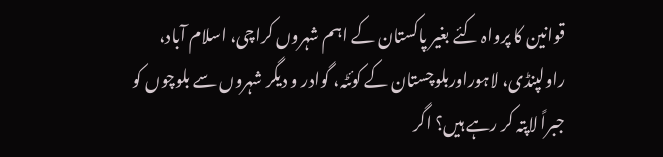قوانین کا پرواہ کئے بغیر پاکستان کے اہم شہروں کراچی، اسلام آباد، راولپنڈی، لاہوراوربلوچستان کے کوئٹہ، گوادر و دیگر شہروں سے بلوچوں کو جبراً لاپتہ کر رہے ہیں؟ اگر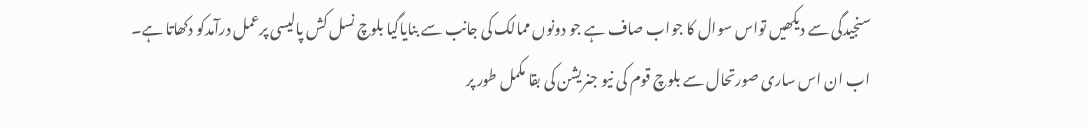سنجیدگی سے دیکھیں تواس سوال کا جواب صاف ہے جو دونوں ممالک کی جانب سے بنایاگیا بلوچ نسل کش پالیسی پرعمل درآمدکو دکھاتا ہے۔
اب ان اس ساری صورتحال سے بلوچ قوم کی نیو جنریشن کی بقا مکمل طور پر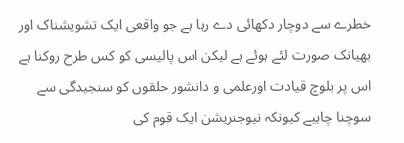خطرے سے دوچار دکھائی دے رہا ہے جو واقعی ایک تشویشناک اور بھیانک صورت لئے ہوئے ہے لیکن اس پالیسی کو کس طرح روکنا ہے اس پر بلوچ قیادت اورعلمی و دانشور حلقوں کو سنجیدگی سے سوچنا چاہیے کیونکہ نیوجنریشن ایک قوم کی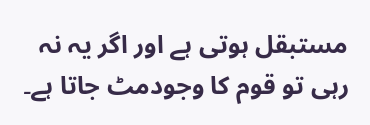مستبقل ہوتی ہے اور اگر یہ نہ رہی تو قوم کا وجودمٹ جاتا ہے۔